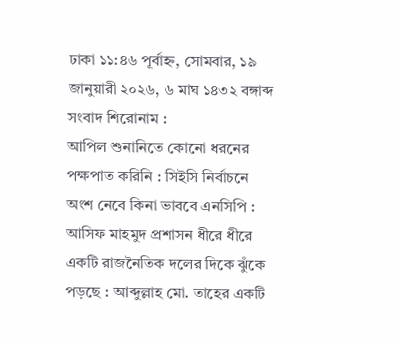ঢাকা ১১:৪৬ পূর্বাহ্ন, সোমবার, ১৯ জানুয়ারী ২০২৬, ৬ মাঘ ১৪৩২ বঙ্গাব্দ
সংবাদ শিরোনাম :
আপিল শুনানিতে কোনো ধরনের পক্ষপাত করিনি : সিইসি নির্বাচনে অংশ নেবে কিনা ভাববে এনসিপি : আসিফ মাহমুদ প্রশাসন ধীরে ধীরে একটি রাজনৈতিক দলের দিকে ঝুঁকে পড়ছে : আব্দুল্লাহ মো. তাহের একটি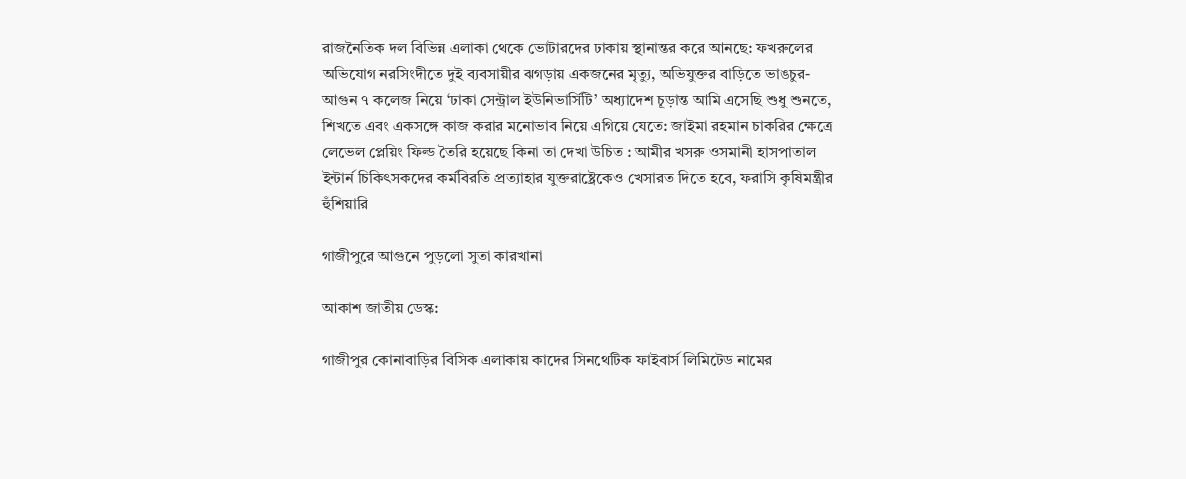রাজনৈতিক দল বিভিন্ন এলাকা থেকে ভোটারদের ঢাকায় স্থানান্তর করে আনছে: ফখরুলের অভিযোগ নরসিংদীতে দুই ব্যবসায়ীর ঝগড়ায় একজনের মৃত্যু, অভিযুক্তর বাড়িতে ভাঙচুর-আগুন ৭ কলেজ নিয়ে ‘ঢাকা সেন্ট্রাল ইউনিভার্সিটি’ অধ্যাদেশ চূড়ান্ত আমি এসেছি শুধু শুনতে, শিখতে এবং একসঙ্গে কাজ করার মনোভাব নিয়ে এগিয়ে যেতে: জাইমা রহমান চাকরির ক্ষেত্রে লেভেল প্লেয়িং ফিল্ড তৈরি হয়েছে কিনা তা দেখা উচিত : আমীর খসরু ওসমানী হাসপাতাল ইন্টার্ন চিকিৎসকদের কর্মবিরতি প্রত্যাহার যুক্তরাষ্ট্রেকেও খেসারত দিতে হবে, ফরাসি কৃষিমন্ত্রীর হুঁশিয়ারি

গাজীপুরে আগুনে পুড়লো সুতা কারখানা

আকাশ জাতীয় ডেস্ক:

গাজীপুর কোনাবাড়ির বিসিক এলাকায় কাদের সিনথেটিক ফাইবার্স লিমিটেড নামের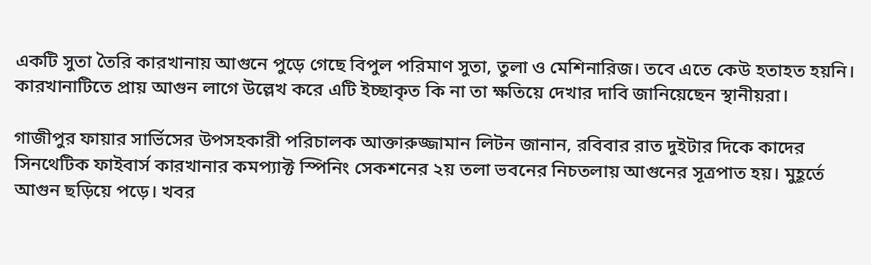একটি সুতা তৈরি কারখানায় আগুনে পুড়ে গেছে বিপুল পরিমাণ সুতা, তুলা ও মেশিনারিজ। তবে এতে কেউ হতাহত হয়নি। কারখানাটিতে প্রায় আগুন লাগে উল্লেখ করে এটি ইচ্ছাকৃত কি না তা ক্ষতিয়ে দেখার দাবি জানিয়েছেন স্থানীয়রা।

গাজীপুর ফায়ার সার্ভিসের উপসহকারী পরিচালক আক্তারুজ্জামান লিটন জানান, রবিবার রাত দুইটার দিকে কাদের সিনথেটিক ফাইবার্স কারখানার কমপ্যাক্ট স্পিনিং সেকশনের ২য় তলা ভবনের নিচতলায় আগুনের সূত্রপাত হয়। মুহূর্তে আগুন ছড়িয়ে পড়ে। খবর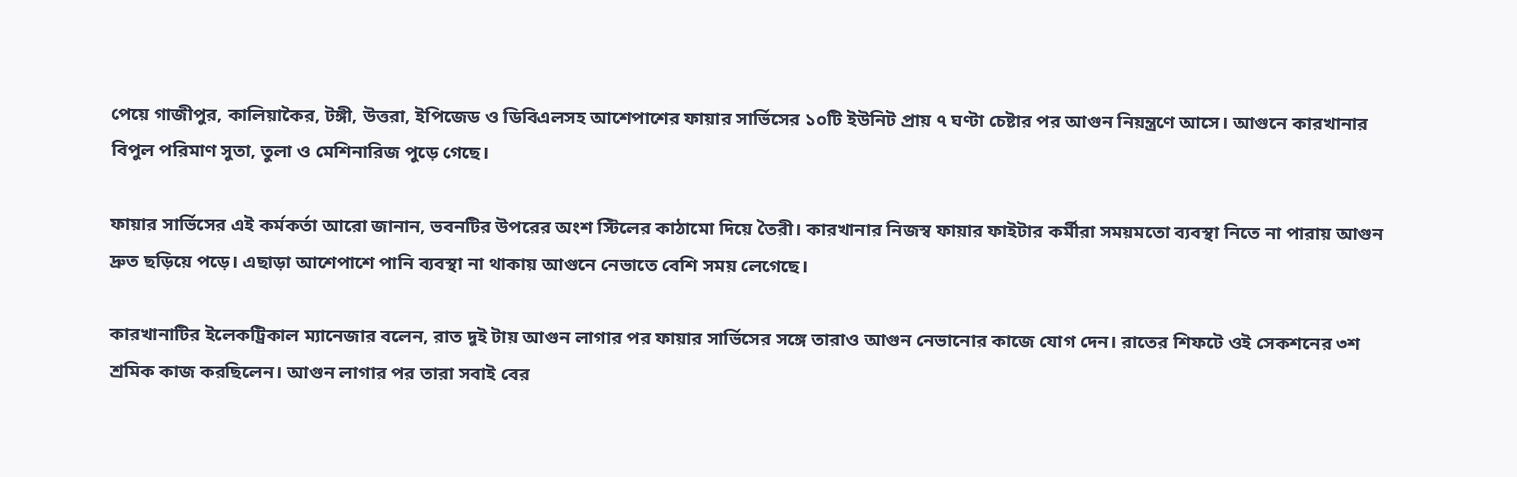পেয়ে গাজীপুর, কালিয়াকৈর, টঙ্গী, উত্তরা, ইপিজেড ও ডিবিএলসহ আশেপাশের ফায়ার সার্ভিসের ১০টি ইউনিট প্রায় ৭ ঘণ্টা চেষ্টার পর আগুন নিয়ন্ত্রণে আসে। আগুনে কারখানার বিপুল পরিমাণ সুতা, তুলা ও মেশিনারিজ পুড়ে গেছে।

ফায়ার সার্ভিসের এই কর্মকর্তা আরো জানান, ভবনটির উপরের অংশ স্টিলের কাঠামো দিয়ে তৈরী। কারখানার নিজস্ব ফায়ার ফাইটার কর্মীরা সময়মতো ব্যবস্থা নিতে না পারায় আগুন দ্রুত ছড়িয়ে পড়ে। এছাড়া আশেপাশে পানি ব্যবস্থা না থাকায় আগুনে নেভাতে বেশি সময় লেগেছে।

কারখানাটির ইলেকট্রিকাল ম্যানেজার বলেন, রাত দুই টায় আগুন লাগার পর ফায়ার সার্ভিসের সঙ্গে তারাও আগুন নেভানোর কাজে যোগ দেন। রাতের শিফটে ওই সেকশনের ৩শ শ্রমিক কাজ করছিলেন। আগুন লাগার পর তারা সবাই বের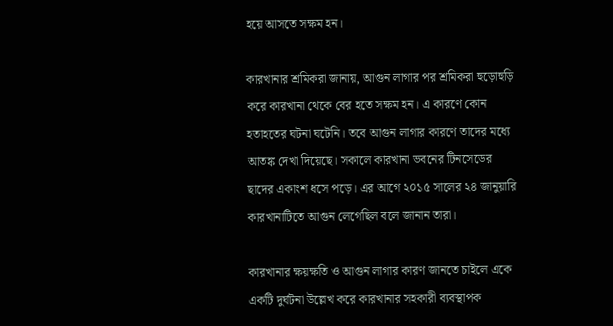হয়ে আসতে সক্ষম হন।

কারখানার শ্রমিকরা জানায়, আগুন লাগার পর শ্রমিকরা হুড়োহুড়ি করে কারখানা থেকে বের হতে সক্ষম হন। এ কারণে কোন হতাহতের ঘটনা ঘটেনি। তবে আগুন লাগার কারণে তাদের মধ্যে আতঙ্ক দেখা দিয়েছে। সকালে কারখানা ভবনের টিনসেডের ছাদের একাংশ ধসে পড়ে। এর আগে ২০১৫ সালের ২৪ জানুয়ারি কারখানাটিতে আগুন লেগেছিল বলে জানান তারা।

কারখানার ক্ষয়ক্ষতি ও আগুন লাগার কারণ জানতে চাইলে একে একটি দুর্ঘটনা উল্লেখ করে কারখানার সহকারী ব্যবস্থাপক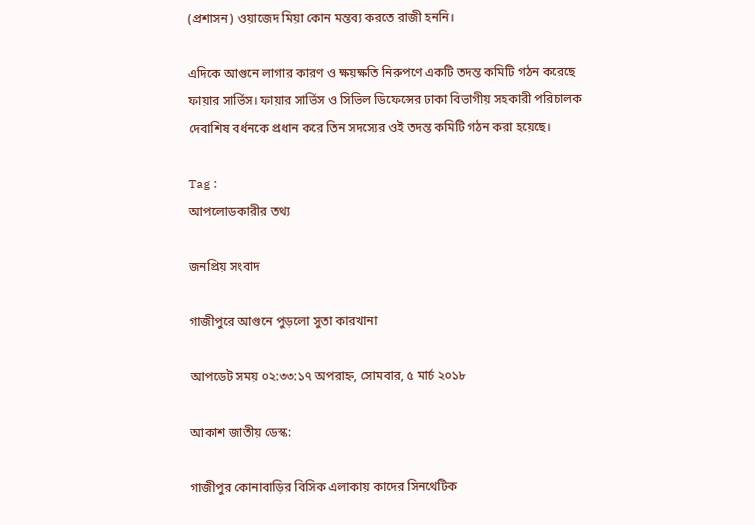(প্রশাসন) ওয়াজেদ মিয়া কোন মন্তব্য করতে রাজী হননি।

এদিকে আগুনে লাগার কারণ ও ক্ষয়ক্ষতি নিরুপণে একটি তদন্ত কমিটি গঠন করেছে ফায়ার সার্ভিস। ফায়ার সার্ভিস ও সিভিল ডিফেন্সের ঢাকা বিভাগীয় সহকারী পরিচালক দেবাশিষ বর্ধনকে প্রধান করে তিন সদস্যের ওই তদন্ত কমিটি গঠন করা হয়েছে।

Tag :
আপলোডকারীর তথ্য

জনপ্রিয় সংবাদ

গাজীপুরে আগুনে পুড়লো সুতা কারখানা

আপডেট সময় ০২:৩৩:১৭ অপরাহ্ন, সোমবার, ৫ মার্চ ২০১৮

আকাশ জাতীয় ডেস্ক:

গাজীপুর কোনাবাড়ির বিসিক এলাকায় কাদের সিনথেটিক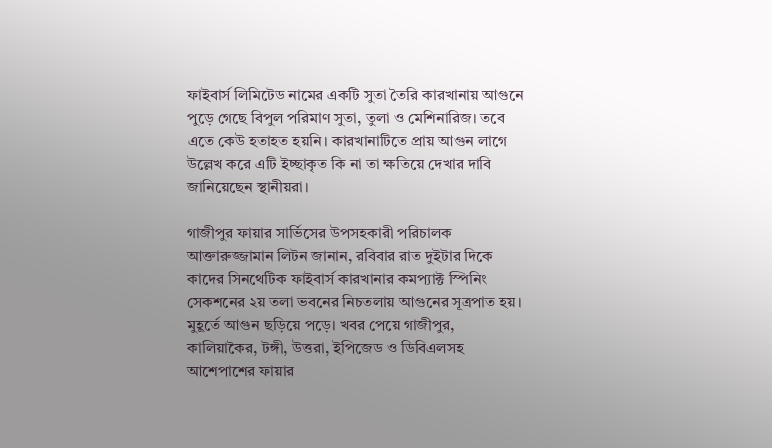ফাইবার্স লিমিটেড নামের একটি সুতা তৈরি কারখানায় আগুনে পুড়ে গেছে বিপুল পরিমাণ সুতা, তুলা ও মেশিনারিজ। তবে এতে কেউ হতাহত হয়নি। কারখানাটিতে প্রায় আগুন লাগে উল্লেখ করে এটি ইচ্ছাকৃত কি না তা ক্ষতিয়ে দেখার দাবি জানিয়েছেন স্থানীয়রা।

গাজীপুর ফায়ার সার্ভিসের উপসহকারী পরিচালক আক্তারুজ্জামান লিটন জানান, রবিবার রাত দুইটার দিকে কাদের সিনথেটিক ফাইবার্স কারখানার কমপ্যাক্ট স্পিনিং সেকশনের ২য় তলা ভবনের নিচতলায় আগুনের সূত্রপাত হয়। মুহূর্তে আগুন ছড়িয়ে পড়ে। খবর পেয়ে গাজীপুর, কালিয়াকৈর, টঙ্গী, উত্তরা, ইপিজেড ও ডিবিএলসহ আশেপাশের ফায়ার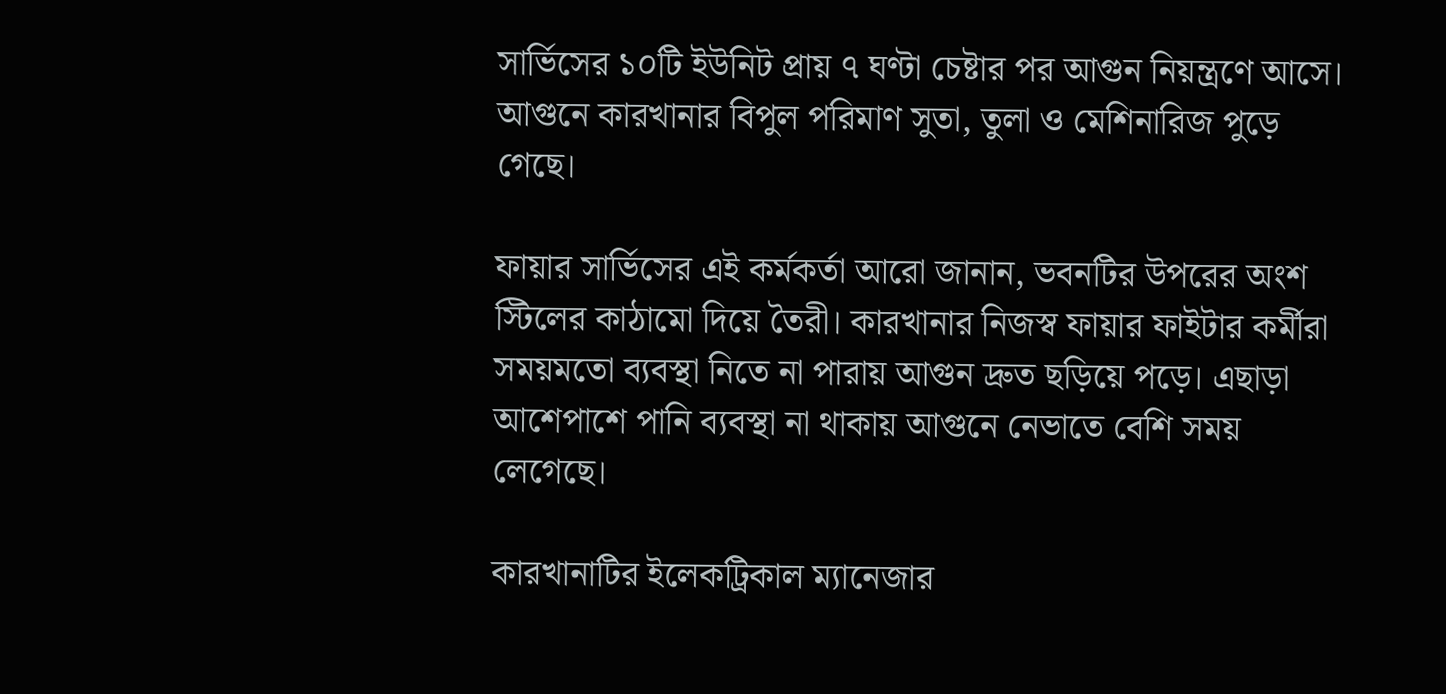সার্ভিসের ১০টি ইউনিট প্রায় ৭ ঘণ্টা চেষ্টার পর আগুন নিয়ন্ত্রণে আসে। আগুনে কারখানার বিপুল পরিমাণ সুতা, তুলা ও মেশিনারিজ পুড়ে গেছে।

ফায়ার সার্ভিসের এই কর্মকর্তা আরো জানান, ভবনটির উপরের অংশ স্টিলের কাঠামো দিয়ে তৈরী। কারখানার নিজস্ব ফায়ার ফাইটার কর্মীরা সময়মতো ব্যবস্থা নিতে না পারায় আগুন দ্রুত ছড়িয়ে পড়ে। এছাড়া আশেপাশে পানি ব্যবস্থা না থাকায় আগুনে নেভাতে বেশি সময় লেগেছে।

কারখানাটির ইলেকট্রিকাল ম্যানেজার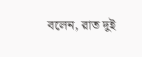বলেন, রাত দুই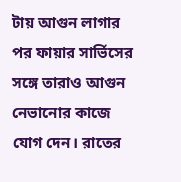টায় আগুন লাগার পর ফায়ার সার্ভিসের সঙ্গে তারাও আগুন নেভানোর কাজে যোগ দেন। রাতের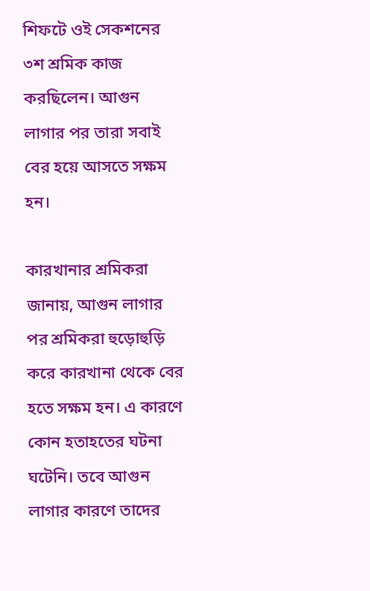শিফটে ওই সেকশনের ৩শ শ্রমিক কাজ করছিলেন। আগুন লাগার পর তারা সবাই বের হয়ে আসতে সক্ষম হন।

কারখানার শ্রমিকরা জানায়, আগুন লাগার পর শ্রমিকরা হুড়োহুড়ি করে কারখানা থেকে বের হতে সক্ষম হন। এ কারণে কোন হতাহতের ঘটনা ঘটেনি। তবে আগুন লাগার কারণে তাদের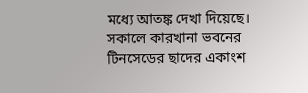মধ্যে আতঙ্ক দেখা দিয়েছে। সকালে কারখানা ভবনের টিনসেডের ছাদের একাংশ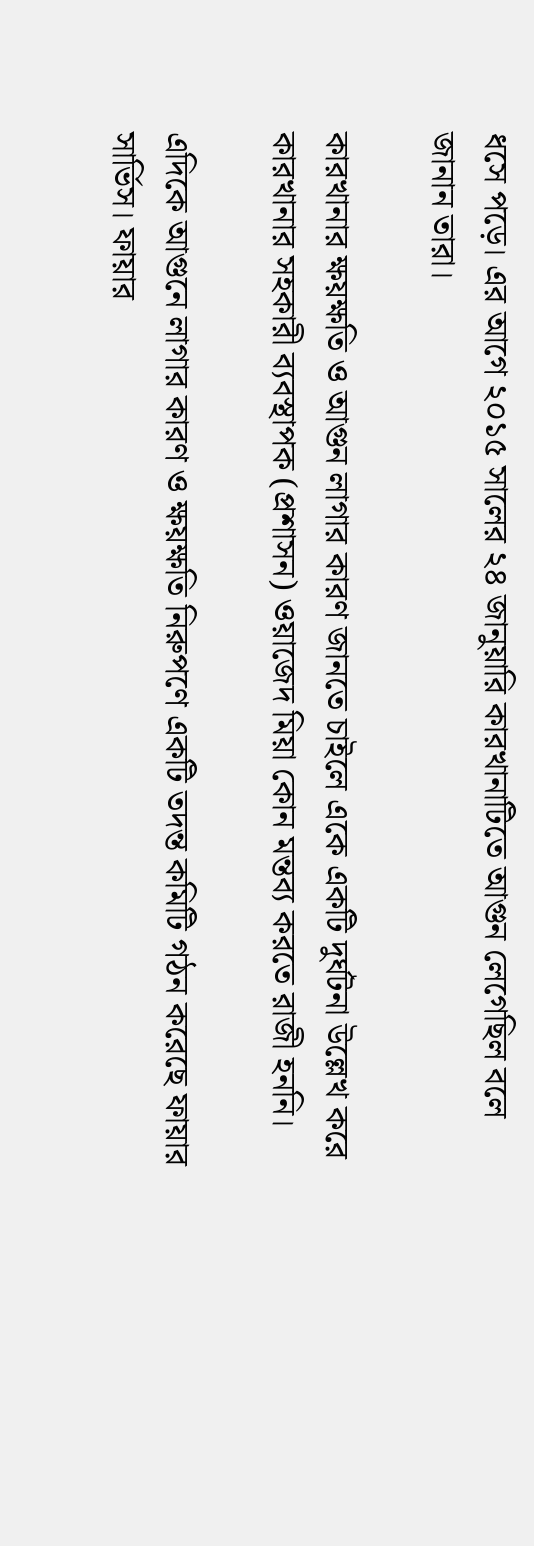ধসে পড়ে। এর আগে ২০১৫ সালের ২৪ জানুয়ারি কারখানাটিতে আগুন লেগেছিল বলে জানান তারা।

কারখানার ক্ষয়ক্ষতি ও আগুন লাগার কারণ জানতে চাইলে একে একটি দুর্ঘটনা উল্লেখ করে কারখানার সহকারী ব্যবস্থাপক (প্রশাসন) ওয়াজেদ মিয়া কোন মন্তব্য করতে রাজী হননি।

এদিকে আগুনে লাগার কারণ ও ক্ষয়ক্ষতি নিরুপণে একটি তদন্ত কমিটি গঠন করেছে ফায়ার সার্ভিস। ফায়ার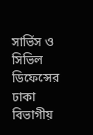সার্ভিস ও সিভিল ডিফেন্সের ঢাকা বিভাগীয়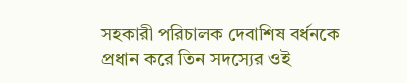সহকারী পরিচালক দেবাশিষ বর্ধনকে প্রধান করে তিন সদস্যের ওই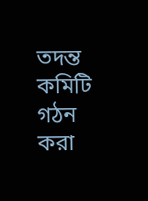তদন্ত কমিটি গঠন করা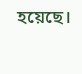হয়েছে।